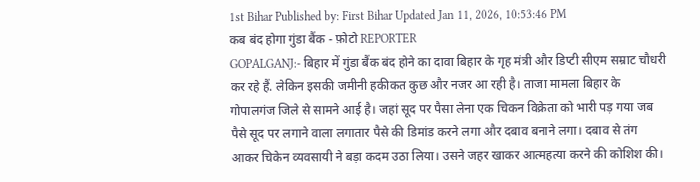1st Bihar Published by: First Bihar Updated Jan 11, 2026, 10:53:46 PM
कब बंद होगा गुंडा बैंक - फ़ोटो REPORTER
GOPALGANJ:- बिहार में गुंडा बैंक बंद होने का दावा बिहार के गृह मंत्री और डिप्टी सीएम सम्राट चौधरी कर रहे हैं. लेकिन इसकी जमीनी हकीकत कुछ और नजर आ रही है। ताजा मामला बिहार के गोपालगंज जिले से सामने आई है। जहां सूद पर पैसा लेना एक चिकन विक्रेता को भारी पड़ गया जब पैसे सूद पर लगाने वाला लगातार पैसे की डिमांड करने लगा और दबाव बनाने लगा। दबाव से तंग आकर चिकेन व्यवसायी ने बड़ा कदम उठा लिया। उसने जहर खाकर आत्महत्या करने की कोशिश की।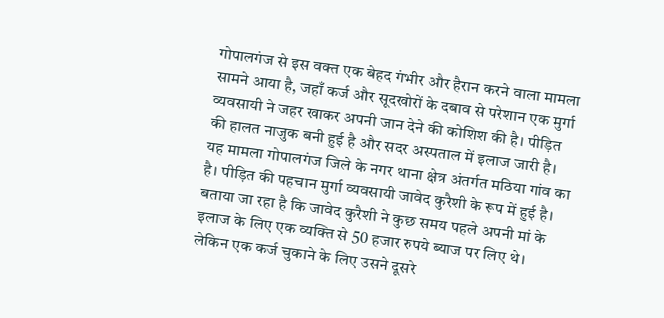गोपालगंज से इस वक्त एक बेहद गंभीर और हैरान करने वाला मामला सामने आया है, जहाँ कर्ज और सूदखोरों के दबाव से परेशान एक मुर्गा व्यवसायी ने जहर खाकर अपनी जान देने की कोशिश की है। पीड़ित की हालत नाजुक बनी हुई है और सदर अस्पताल में इलाज जारी है। यह मामला गोपालगंज जिले के नगर थाना क्षेत्र अंतर्गत मठिया गांव का है। पीड़ित की पहचान मुर्गा व्यवसायी जावेद कुरैशी के रूप में हुई है। बताया जा रहा है कि जावेद कुरैशी ने कुछ समय पहले अपनी मां के इलाज के लिए एक व्यक्ति से 50 हजार रुपये ब्याज पर लिए थे। लेकिन एक कर्ज चुकाने के लिए उसने दूसरे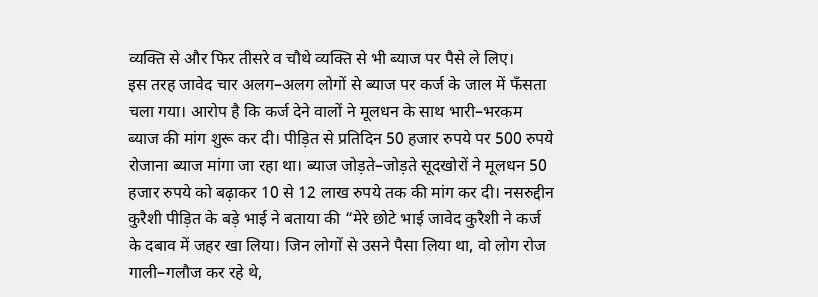व्यक्ति से और फिर तीसरे व चौथे व्यक्ति से भी ब्याज पर पैसे ले लिए।
इस तरह जावेद चार अलग–अलग लोगों से ब्याज पर कर्ज के जाल में फँसता चला गया। आरोप है कि कर्ज देने वालों ने मूलधन के साथ भारी–भरकम ब्याज की मांग शुरू कर दी। पीड़ित से प्रतिदिन 50 हजार रुपये पर 500 रुपये रोजाना ब्याज मांगा जा रहा था। ब्याज जोड़ते–जोड़ते सूदखोरों ने मूलधन 50 हजार रुपये को बढ़ाकर 10 से 12 लाख रुपये तक की मांग कर दी। नसरुद्दीन कुरैशी पीड़ित के बड़े भाई ने बताया की “मेरे छोटे भाई जावेद कुरैशी ने कर्ज के दबाव में जहर खा लिया। जिन लोगों से उसने पैसा लिया था, वो लोग रोज गाली–गलौज कर रहे थे,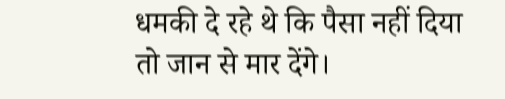धमकी दे रहे थे कि पैसा नहीं दिया तो जान से मार देंगे।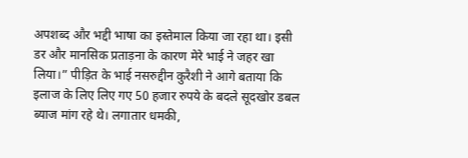अपशब्द और भद्दी भाषा का इस्तेमाल किया जा रहा था। इसी डर और मानसिक प्रताड़ना के कारण मेरे भाई ने जहर खा लिया।” पीड़ित के भाई नसरुद्दीन कुरैशी ने आगे बताया कि इलाज के लिए लिए गए 50 हजार रुपये के बदले सूदखोर डबल ब्याज मांग रहे थे। लगातार धमकी,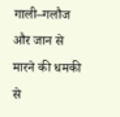गाली–गलौज और जान से मारने की धमकी से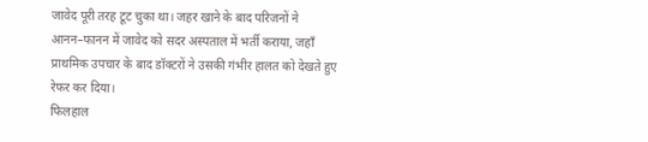जावेद पूरी तरह टूट चुका था। जहर खाने के बाद परिजनों ने आनन–फानन में जावेद को सदर अस्पताल में भर्ती कराया, जहाँ प्राथमिक उपचार के बाद डॉक्टरों ने उसकी गंभीर हालत को देखते हुए रेफर कर दिया।
फिलहाल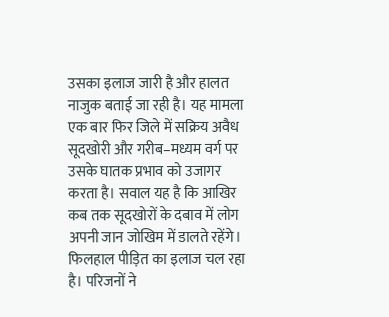उसका इलाज जारी है और हालत नाजुक बताई जा रही है। यह मामला एक बार फिर जिले में सक्रिय अवैध सूदखोरी और गरीब–मध्यम वर्ग पर उसके घातक प्रभाव को उजागर करता है। सवाल यह है कि आखिर कब तक सूदखोरों के दबाव में लोग अपनी जान जोखिम में डालते रहेंगे। फिलहाल पीड़ित का इलाज चल रहा है। परिजनों ने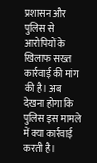प्रशासन और पुलिस से आरोपियों के खिलाफ सख्त कार्रवाई की मांग की है। अब देखना होगा कि पुलिस इस मामले में क्या कार्रवाई करती है।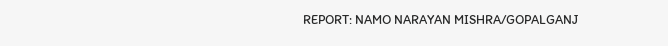REPORT: NAMO NARAYAN MISHRA/GOPALGANJ